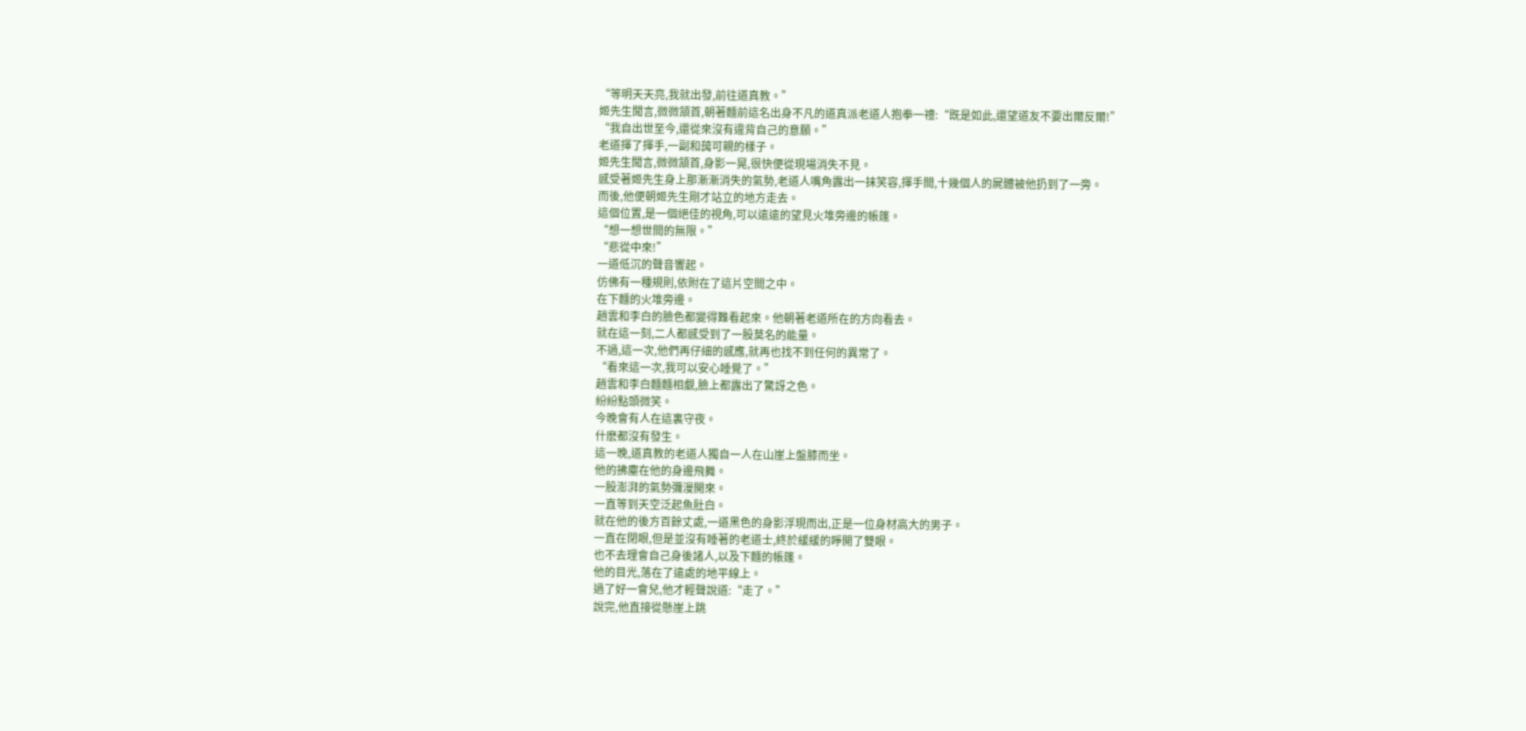“等明天天亮,我就出發,前往道真教。”
姬先生聞言,微微頷首,朝著麵前這名出身不凡的道真派老道人抱拳一禮:“既是如此,還望道友不要出爾反爾!”
“我自出世至今,還從來沒有違背自己的意願。”
老道揮了揮手,一副和藹可親的樣子。
姬先生聞言,微微頷首,身影一晃,很快便從現場消失不見。
感受著姬先生身上那漸漸消失的氣勢,老道人嘴角露出一抹笑容,揮手間,十幾個人的屍體被他扔到了一旁。
而後,他便朝姬先生剛才站立的地方走去。
這個位置,是一個絕佳的視角,可以遠遠的望見火堆旁邊的帳篷。
“想一想世間的無限。”
“悲從中來!”
一道低沉的聲音響起。
仿佛有一種規則,依附在了這片空間之中。
在下麵的火堆旁邊。
趙雲和李白的臉色都變得難看起來。他朝著老道所在的方向看去。
就在這一刻,二人都感受到了一股莫名的能量。
不過,這一次,他們再仔細的感應,就再也找不到任何的異常了。
“看來這一次,我可以安心睡覺了。”
趙雲和李白麵麵相覷,臉上都露出了驚訝之色。
紛紛點頭微笑。
今晚會有人在這裏守夜。
什麽都沒有發生。
這一晚,道真教的老道人獨自一人在山崖上盤膝而坐。
他的拂塵在他的身邊飛舞。
一股澎湃的氣勢彌漫開來。
一直等到天空泛起魚肚白。
就在他的後方百餘丈處,一道黑色的身影浮現而出,正是一位身材高大的男子。
一直在閉眼,但是並沒有睡著的老道士,終於緩緩的睜開了雙眼。
也不去理會自己身後諸人,以及下麵的帳篷。
他的目光,落在了遠處的地平線上。
過了好一會兒,他才輕聲說道:“走了。”
說完,他直接從懸崖上跳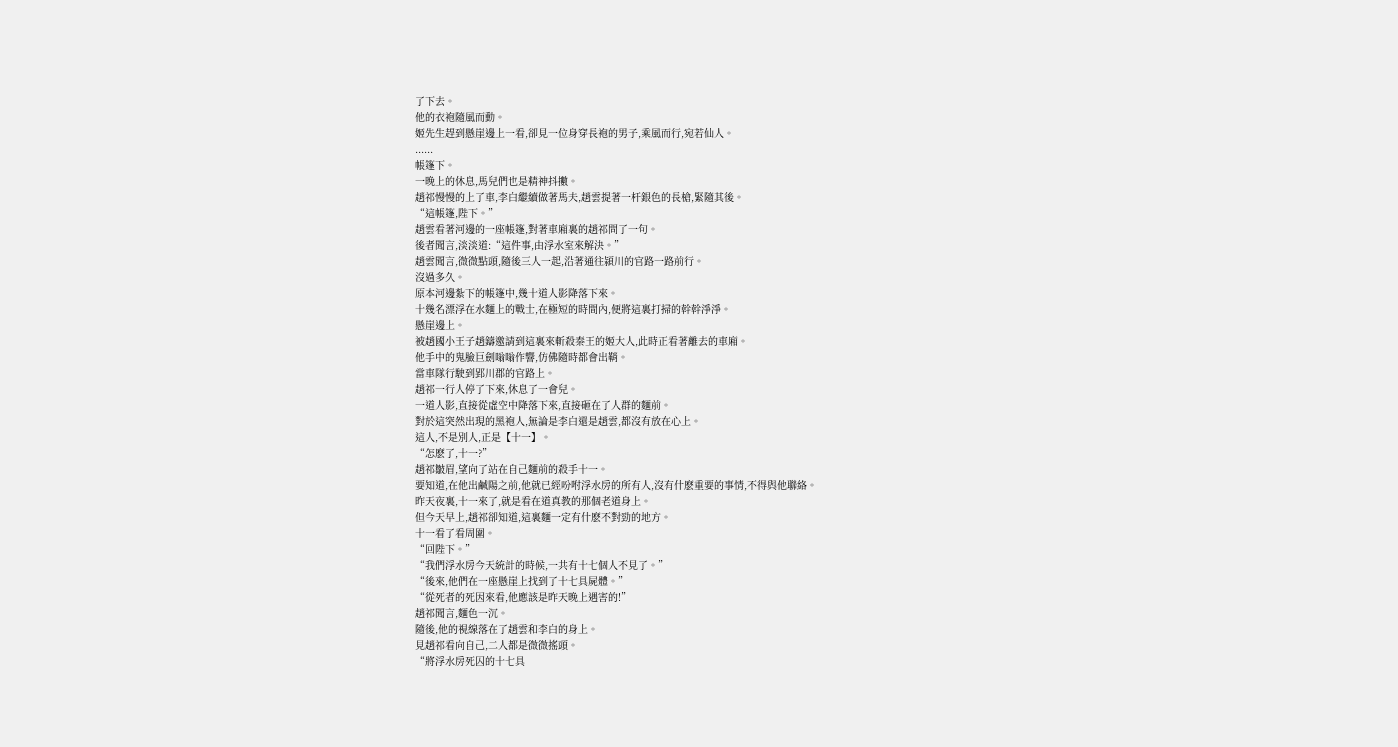了下去。
他的衣袍隨風而動。
姬先生趕到懸崖邊上一看,卻見一位身穿長袍的男子,乘風而行,宛若仙人。
......
帳篷下。
一晚上的休息,馬兒們也是精神抖擻。
趙祁慢慢的上了車,李白繼續做著馬夫,趙雲提著一杆銀色的長槍,緊隨其後。
“這帳篷,陛下。”
趙雲看著河邊的一座帳篷,對著車廂裏的趙祁問了一句。
後者聞言,淡淡道:“這件事,由浮水室來解決。”
趙雲聞言,微微點頭,隨後三人一起,沿著通往潁川的官路一路前行。
沒過多久。
原本河邊紮下的帳篷中,幾十道人影降落下來。
十幾名漂浮在水麵上的戰士,在極短的時間內,便將這裏打掃的幹幹淨淨。
懸崖邊上。
被趙國小王子趙鑄邀請到這裏來斬殺秦王的姬大人,此時正看著離去的車廂。
他手中的鬼臉巨劍嗡嗡作響,仿佛隨時都會出鞘。
當車隊行駛到郢川郡的官路上。
趙祁一行人停了下來,休息了一會兒。
一道人影,直接從虛空中降落下來,直接砸在了人群的麵前。
對於這突然出現的黑袍人,無論是李白還是趙雲,都沒有放在心上。
這人,不是別人,正是【十一】。
“怎麽了,十一?”
趙祁皺眉,望向了站在自己麵前的殺手十一。
要知道,在他出鹹陽之前,他就已經吩咐浮水房的所有人,沒有什麽重要的事情,不得與他聯絡。
昨天夜裏,十一來了,就是看在道真教的那個老道身上。
但今天早上,趙祁卻知道,這裏麵一定有什麽不對勁的地方。
十一看了看周圍。
“回陛下。”
“我們浮水房今天統計的時候,一共有十七個人不見了。”
“後來,他們在一座懸崖上找到了十七具屍體。”
“從死者的死因來看,他應該是昨天晚上遇害的!”
趙祁聞言,麵色一沉。
隨後,他的視線落在了趙雲和李白的身上。
見趙祁看向自己,二人都是微微搖頭。
“將浮水房死囚的十七具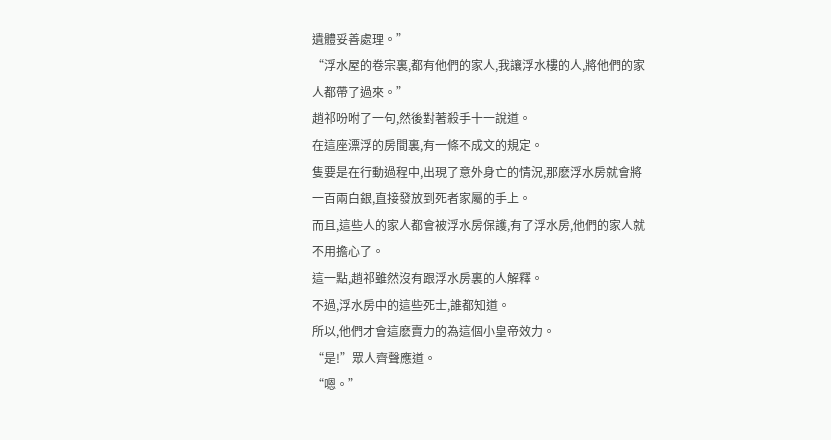遺體妥善處理。”
“浮水屋的卷宗裏,都有他們的家人,我讓浮水樓的人,將他們的家人都帶了過來。”
趙祁吩咐了一句,然後對著殺手十一說道。
在這座漂浮的房間裏,有一條不成文的規定。
隻要是在行動過程中,出現了意外身亡的情況,那麽浮水房就會將一百兩白銀,直接發放到死者家屬的手上。
而且,這些人的家人都會被浮水房保護,有了浮水房,他們的家人就不用擔心了。
這一點,趙祁雖然沒有跟浮水房裏的人解釋。
不過,浮水房中的這些死士,誰都知道。
所以,他們才會這麽賣力的為這個小皇帝效力。
“是!”眾人齊聲應道。
“嗯。”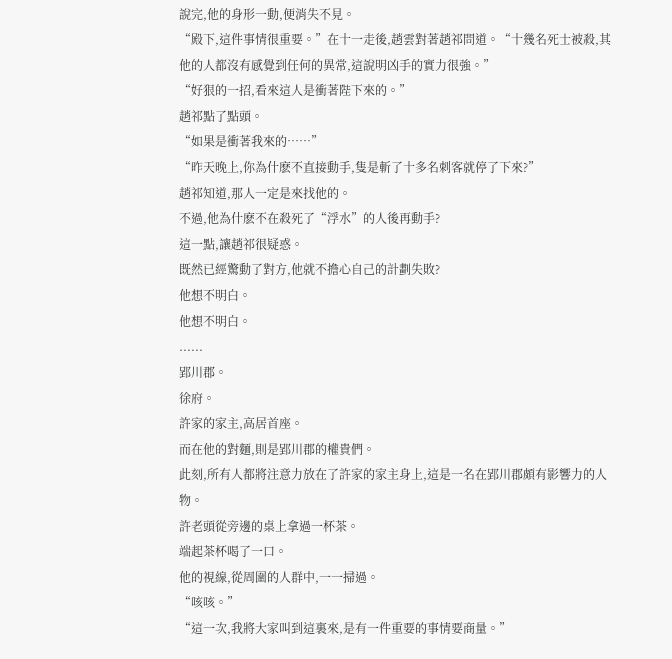說完,他的身形一動,便消失不見。
“殿下,這件事情很重要。”在十一走後,趙雲對著趙祁問道。“十幾名死士被殺,其他的人都沒有感覺到任何的異常,這說明凶手的實力很強。”
“好狠的一招,看來這人是衝著陛下來的。”
趙祁點了點頭。
“如果是衝著我來的……”
“昨天晚上,你為什麽不直接動手,隻是斬了十多名刺客就停了下來?”
趙祁知道,那人一定是來找他的。
不過,他為什麽不在殺死了“浮水”的人後再動手?
這一點,讓趙祁很疑惑。
既然已經驚動了對方,他就不擔心自己的計劃失敗?
他想不明白。
他想不明白。
......
郢川郡。
徐府。
許家的家主,高居首座。
而在他的對麵,則是郢川郡的權貴們。
此刻,所有人都將注意力放在了許家的家主身上,這是一名在郢川郡頗有影響力的人物。
許老頭從旁邊的桌上拿過一杯茶。
端起茶杯喝了一口。
他的視線,從周圍的人群中,一一掃過。
“咳咳。”
“這一次,我將大家叫到這裏來,是有一件重要的事情要商量。”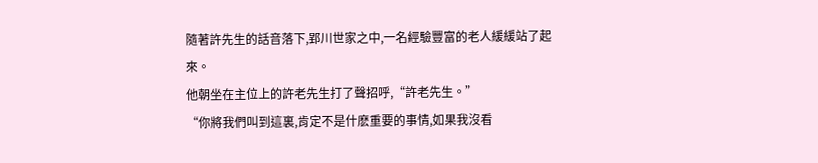隨著許先生的話音落下,郢川世家之中,一名經驗豐富的老人緩緩站了起來。
他朝坐在主位上的許老先生打了聲招呼,“許老先生。”
“你將我們叫到這裏,肯定不是什麽重要的事情,如果我沒看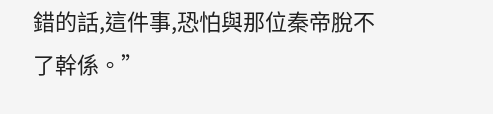錯的話,這件事,恐怕與那位秦帝脫不了幹係。”